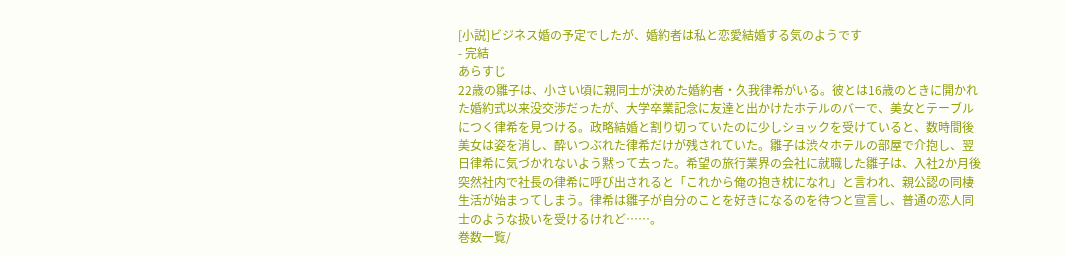[小説]ビジネス婚の予定でしたが、婚約者は私と恋愛結婚する気のようです
- 完結
あらすじ
22歳の雛子は、小さい頃に親同士が決めた婚約者・久我律希がいる。彼とは16歳のときに開かれた婚約式以来没交渉だったが、大学卒業記念に友達と出かけたホテルのバーで、美女とテーブルにつく律希を見つける。政略結婚と割り切っていたのに少しショックを受けていると、数時間後美女は姿を消し、酔いつぶれた律希だけが残されていた。雛子は渋々ホテルの部屋で介抱し、翌日律希に気づかれないよう黙って去った。希望の旅行業界の会社に就職した雛子は、入社2か月後突然社内で社長の律希に呼び出されると「これから俺の抱き枕になれ」と言われ、親公認の同棲生活が始まってしまう。律希は雛子が自分のことを好きになるのを待つと宣言し、普通の恋人同士のような扱いを受けるけれど……。
巻数一覧/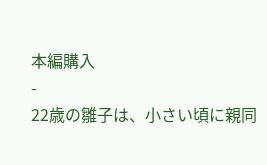本編購入
-
22歳の雛子は、小さい頃に親同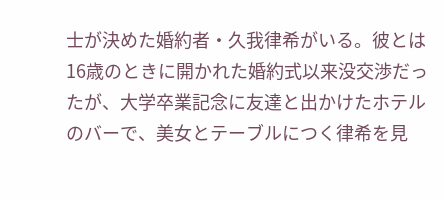士が決めた婚約者・久我律希がいる。彼とは16歳のときに開かれた婚約式以来没交渉だったが、大学卒業記念に友達と出かけたホテルのバーで、美女とテーブルにつく律希を見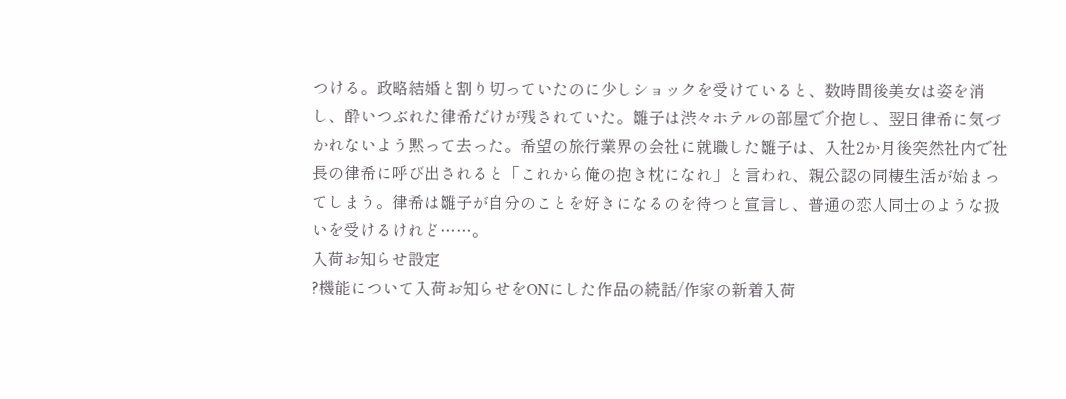つける。政略結婚と割り切っていたのに少しショックを受けていると、数時間後美女は姿を消し、酔いつぶれた律希だけが残されていた。雛子は渋々ホテルの部屋で介抱し、翌日律希に気づかれないよう黙って去った。希望の旅行業界の会社に就職した雛子は、入社2か月後突然社内で社長の律希に呼び出されると「これから俺の抱き枕になれ」と言われ、親公認の同棲生活が始まってしまう。律希は雛子が自分のことを好きになるのを待つと宣言し、普通の恋人同士のような扱いを受けるけれど……。
入荷お知らせ設定
?機能について入荷お知らせをONにした作品の続話/作家の新着入荷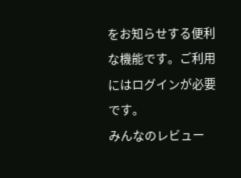をお知らせする便利な機能です。ご利用にはログインが必要です。
みんなのレビュー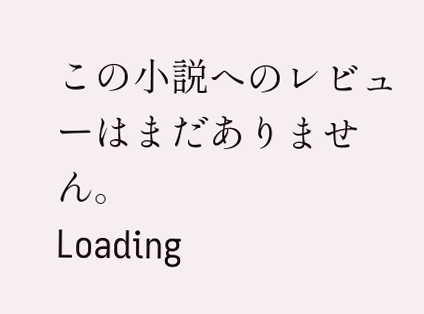この小説へのレビューはまだありません。
Loading